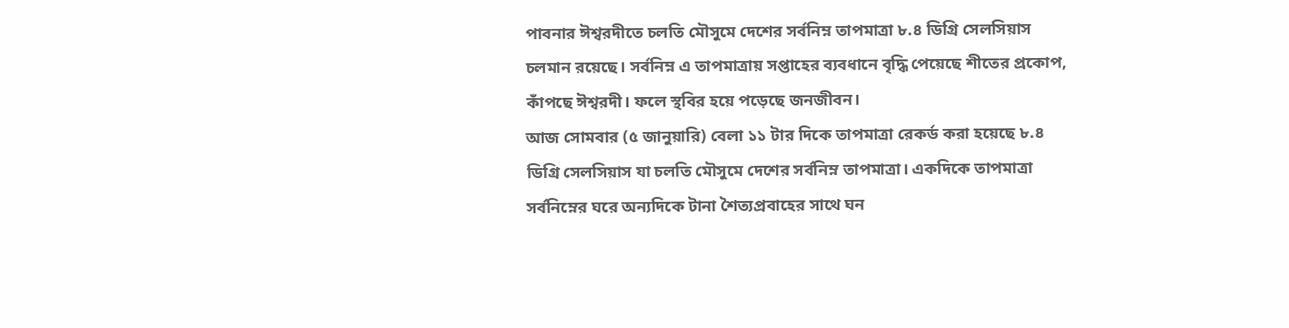পাবনার ঈশ্বরদীতে চলতি মৌসুমে দেশের সর্বনিম্ন তাপমাত্রা ৮.৪ ডিগ্রি সেলসিয়াস চলমান রয়েছে। সর্বনিম্ন এ তাপমাত্রায় সপ্তাহের ব্যবধানে বৃদ্ধি পেয়েছে শীতের প্রকোপ, কাঁপছে ঈশ্বরদী। ফলে স্থবির হয়ে পড়েছে জনজীবন।
আজ সোমবার (৫ জানুয়ারি) বেলা ১১ টার দিকে তাপমাত্রা রেকর্ড করা হয়েছে ৮.৪ ডিগ্রি সেলসিয়াস যা চলতি মৌসুমে দেশের সর্বনিম্ন তাপমাত্রা। একদিকে তাপমাত্রা সর্বনিম্নের ঘরে অন্যদিকে টানা শৈত্যপ্রবাহের সাথে ঘন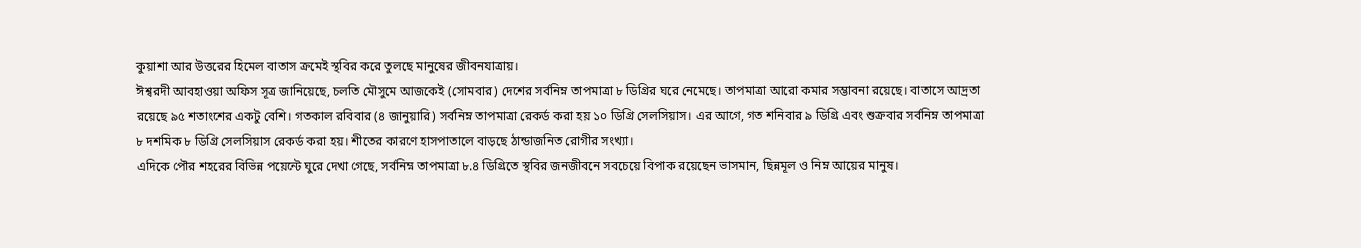কুয়াশা আর উত্তরের হিমেল বাতাস ক্রমেই স্থবির করে তুলছে মানুষের জীবনযাত্রায়।
ঈশ্বরদী আবহাওয়া অফিস সূত্র জানিয়েছে, চলতি মৌসুমে আজকেই (সোমবার) দেশের সর্বনিম্ন তাপমাত্রা ৮ ডিগ্রির ঘরে নেমেছে। তাপমাত্রা আরো কমার সম্ভাবনা রয়েছে। বাতাসে আদ্রতা রয়েছে ৯৫ শতাংশের একটু বেশি। গতকাল রবিবার (৪ জানুয়ারি) সর্বনিম্ন তাপমাত্রা রেকর্ড করা হয় ১০ ডিগ্রি সেলসিয়াস। এর আগে, গত শনিবার ৯ ডিগ্রি এবং শুক্রবার সর্বনিম্ন তাপমাত্রা ৮ দশমিক ৮ ডিগ্রি সেলসিয়াস রেকর্ড করা হয়। শীতের কারণে হাসপাতালে বাড়ছে ঠান্ডাজনিত রোগীর সংখ্যা।
এদিকে পৌর শহরের বিভিন্ন পয়েন্টে ঘুরে দেখা গেছে, সর্বনিম্ন তাপমাত্রা ৮.৪ ডিগ্রিতে স্থবির জনজীবনে সবচেয়ে বিপাক রয়েছেন ভাসমান, ছিন্নমূল ও নিম্ন আয়ের মানুষ।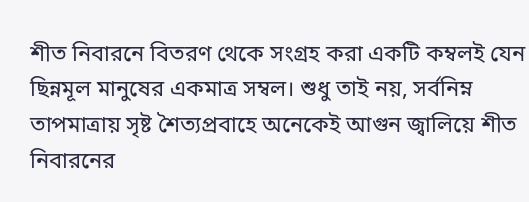শীত নিবারনে বিতরণ থেকে সংগ্রহ করা একটি কম্বলই যেন ছিন্নমূল মানুষের একমাত্র সম্বল। শুধু তাই নয়, সর্বনিম্ন তাপমাত্রায় সৃষ্ট শৈত্যপ্রবাহে অনেকেই আগুন জ্বালিয়ে শীত নিবারনের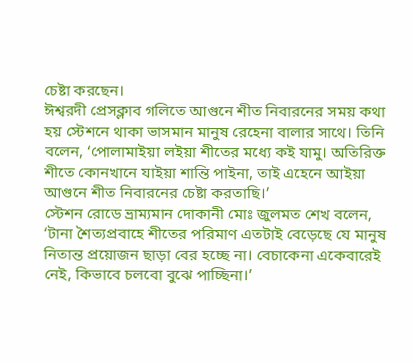চেষ্টা করছেন।
ঈশ্বরদী প্রেসক্লাব গলিতে আগুনে শীত নিবারনের সময় কথা হয় স্টেশনে থাকা ভাসমান মানুষ রেহেনা বালার সাথে। তিনি বলেন, ‘পোলামাইয়া লইয়া শীতের মধ্যে কই যামু। অতিরিক্ত শীতে কোনখানে যাইয়া শান্তি পাইনা, তাই এহেনে আইয়া আগুনে শীত নিবারনের চেষ্টা করতাছি।’
স্টেশন রোডে ভ্রাম্যমান দোকানী মোঃ জুলমত শেখ বলেন, ‘টানা শৈত্যপ্রবাহে শীতের পরিমাণ এতটাই বেড়েছে যে মানুষ নিতান্ত প্রয়োজন ছাড়া বের হচ্ছে না। বেচাকেনা একেবারেই নেই, কিভাবে চলবো বুঝে পাচ্ছিনা।’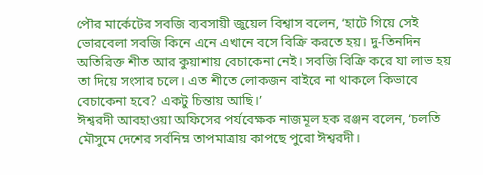পৌর মার্কেটের সবজি ব্যবসায়ী জুয়েল বিশ্বাস বলেন, ‘হাটে গিয়ে সেই ভোরবেলা সবজি কিনে এনে এখানে বসে বিক্রি করতে হয়। দু-তিনদিন অতিরিক্ত শীত আর কুয়াশায় বেচাকেনা নেই। সবজি বিক্রি করে যা লাভ হয় তা দিয়ে সংসার চলে। এত শীতে লোকজন বাইরে না থাকলে কিভাবে বেচাকেনা হবে? একটু চিন্তায় আছি।’
ঈশ্বরদী আবহাওয়া অফিসের পর্যবেক্ষক নাজমূল হক রঞ্জন বলেন, ‘চলতি মৌসুমে দেশের সর্বনিম্ন তাপমাত্রায় কাপছে পুরো ঈশ্বরদী।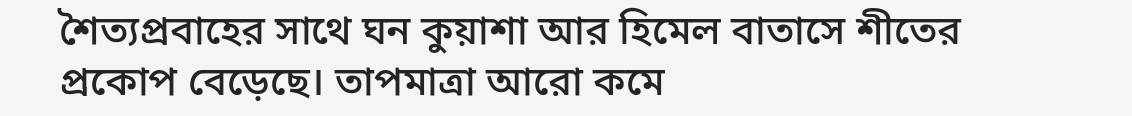শৈত্যপ্রবাহের সাথে ঘন কুয়াশা আর হিমেল বাতাসে শীতের প্রকোপ বেড়েছে। তাপমাত্রা আরো কমে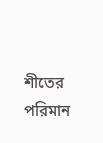শীতের পরিমান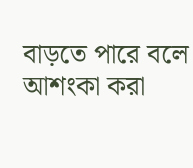বাড়তে পারে বলে আশংকা করা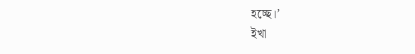হচ্ছে।’
ইখা